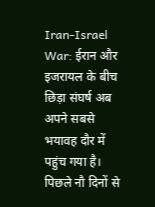Iran-Israel War: ईरान और इजरायल के बीच छिड़ा संघर्ष अब अपने सबसे भयावह दौर में पहुंच गया है। पिछले नौ दिनों से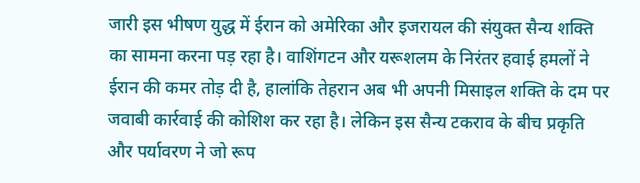जारी इस भीषण युद्ध में ईरान को अमेरिका और इजरायल की संयुक्त सैन्य शक्ति का सामना करना पड़ रहा है। वाशिंगटन और यरूशलम के निरंतर हवाई हमलों ने ईरान की कमर तोड़ दी है, हालांकि तेहरान अब भी अपनी मिसाइल शक्ति के दम पर जवाबी कार्रवाई की कोशिश कर रहा है। लेकिन इस सैन्य टकराव के बीच प्रकृति और पर्यावरण ने जो रूप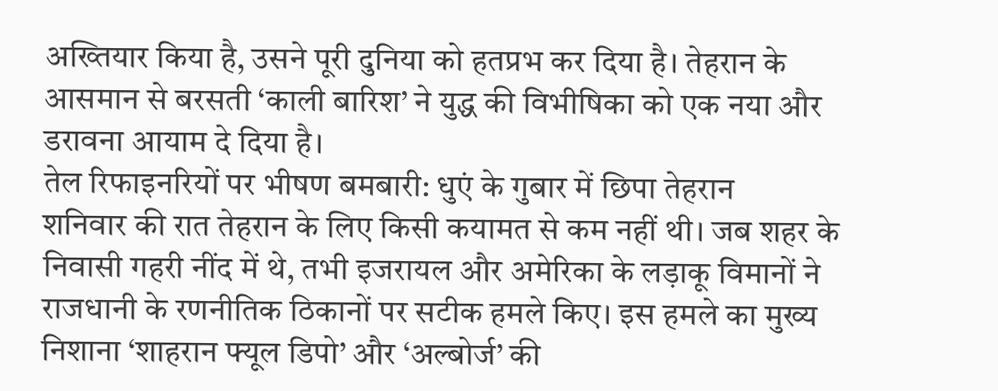अख्तियार किया है, उसने पूरी दुनिया को हतप्रभ कर दिया है। तेहरान के आसमान से बरसती ‘काली बारिश’ ने युद्ध की विभीषिका को एक नया और डरावना आयाम दे दिया है।
तेल रिफाइनरियों पर भीषण बमबारी: धुएं के गुबार में छिपा तेहरान
शनिवार की रात तेहरान के लिए किसी कयामत से कम नहीं थी। जब शहर के निवासी गहरी नींद में थे, तभी इजरायल और अमेरिका के लड़ाकू विमानों ने राजधानी के रणनीतिक ठिकानों पर सटीक हमले किए। इस हमले का मुख्य निशाना ‘शाहरान फ्यूल डिपो’ और ‘अल्बोर्ज’ की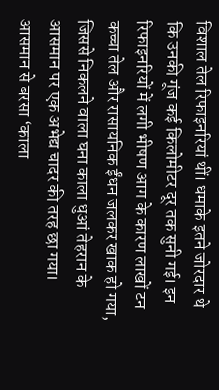विशाल तेल रिफाइनरियां थीं। धमाके इतने जोरदार थे कि उनकी गूंज कई किलोमीटर दूर तक सुनी गई। इन रिफाइनरियों में लगी भीषण आग के कारण लाखों टन कच्चा तेल और रासायनिक ईंधन जलकर खाक हो गया, जिससे निकलने वाला घना काला धुआं तेहरान के आसमान पर एक अभेद्य चादर की तरह छा गया।
आसमान से बरसा ‘काला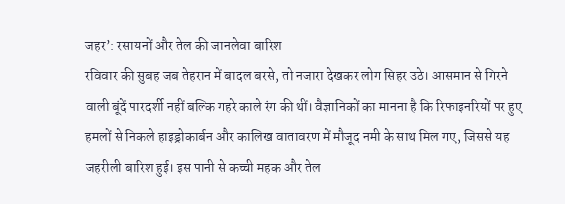जहर’: रसायनों और तेल की जानलेवा बारिश
रविवार की सुबह जब तेहरान में बादल बरसे, तो नजारा देखकर लोग सिहर उठे। आसमान से गिरने वाली बूंदें पारदर्शी नहीं बल्कि गहरे काले रंग की थीं। वैज्ञानिकों का मानना है कि रिफाइनरियों पर हुए हमलों से निकले हाइड्रोकार्बन और कालिख वातावरण में मौजूद नमी के साथ मिल गए, जिससे यह जहरीली बारिश हुई। इस पानी से कच्ची महक और तेल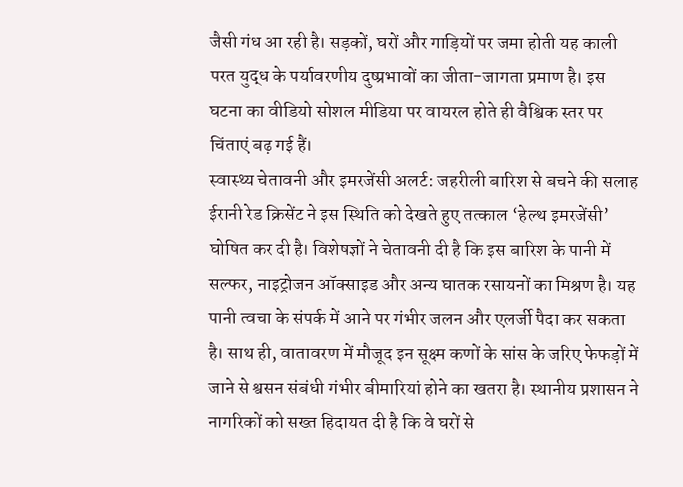जैसी गंध आ रही है। सड़कों, घरों और गाड़ियों पर जमा होती यह काली परत युद्ध के पर्यावरणीय दुष्प्रभावों का जीता-जागता प्रमाण है। इस घटना का वीडियो सोशल मीडिया पर वायरल होते ही वैश्विक स्तर पर चिंताएं बढ़ गई हैं।
स्वास्थ्य चेतावनी और इमरजेंसी अलर्ट: जहरीली बारिश से बचने की सलाह
ईरानी रेड क्रिसेंट ने इस स्थिति को देखते हुए तत्काल ‘हेल्थ इमरजेंसी’ घोषित कर दी है। विशेषज्ञों ने चेतावनी दी है कि इस बारिश के पानी में सल्फर, नाइट्रोजन ऑक्साइड और अन्य घातक रसायनों का मिश्रण है। यह पानी त्वचा के संपर्क में आने पर गंभीर जलन और एलर्जी पैदा कर सकता है। साथ ही, वातावरण में मौजूद इन सूक्ष्म कणों के सांस के जरिए फेफड़ों में जाने से श्वसन संबंधी गंभीर बीमारियां होने का खतरा है। स्थानीय प्रशासन ने नागरिकों को सख्त हिदायत दी है कि वे घरों से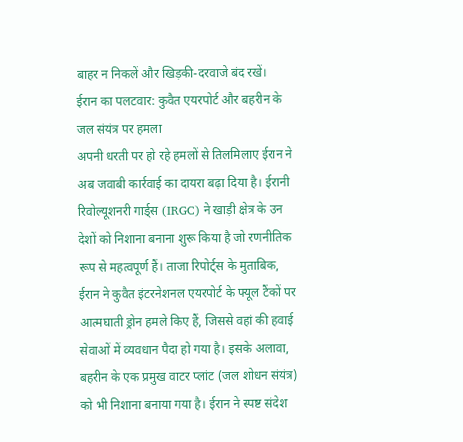बाहर न निकलें और खिड़की-दरवाजे बंद रखें।
ईरान का पलटवार: कुवैत एयरपोर्ट और बहरीन के जल संयंत्र पर हमला
अपनी धरती पर हो रहे हमलों से तिलमिलाए ईरान ने अब जवाबी कार्रवाई का दायरा बढ़ा दिया है। ईरानी रिवोल्यूशनरी गार्ड्स (IRGC) ने खाड़ी क्षेत्र के उन देशों को निशाना बनाना शुरू किया है जो रणनीतिक रूप से महत्वपूर्ण हैं। ताजा रिपोर्ट्स के मुताबिक, ईरान ने कुवैत इंटरनेशनल एयरपोर्ट के फ्यूल टैंकों पर आत्मघाती ड्रोन हमले किए हैं, जिससे वहां की हवाई सेवाओं में व्यवधान पैदा हो गया है। इसके अलावा, बहरीन के एक प्रमुख वाटर प्लांट (जल शोधन संयंत्र) को भी निशाना बनाया गया है। ईरान ने स्पष्ट संदेश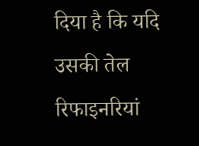दिया है कि यदि उसकी तेल रिफाइनरियां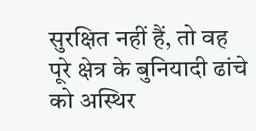सुरक्षित नहीं हैं, तो वह पूरे क्षेत्र के बुनियादी ढांचे को अस्थिर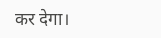कर देगा।